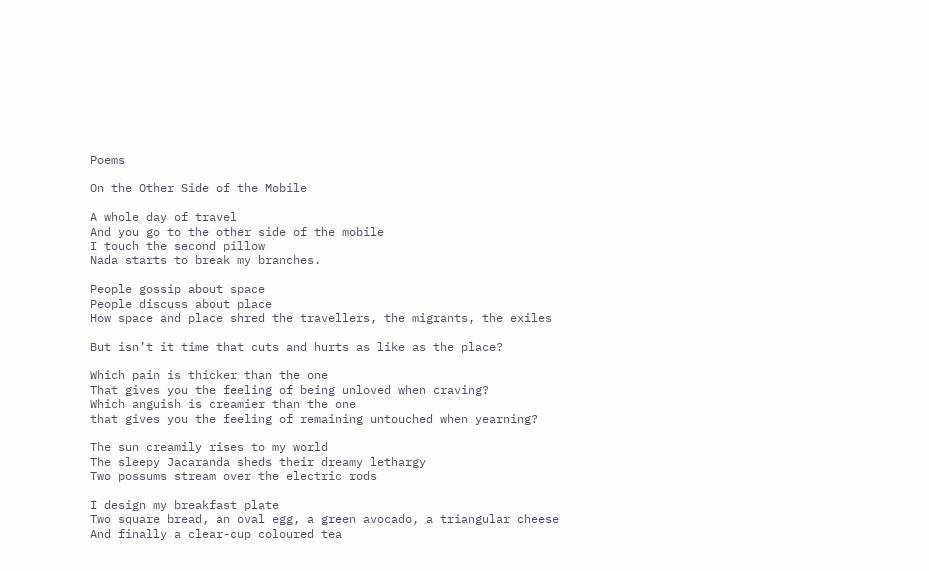Poems

On the Other Side of the Mobile

A whole day of travel
And you go to the other side of the mobile
I touch the second pillow
Nada starts to break my branches.

People gossip about space
People discuss about place
How space and place shred the travellers, the migrants, the exiles

But isn’t it time that cuts and hurts as like as the place?

Which pain is thicker than the one
That gives you the feeling of being unloved when craving?
Which anguish is creamier than the one
that gives you the feeling of remaining untouched when yearning?

The sun creamily rises to my world
The sleepy Jacaranda sheds their dreamy lethargy
Two possums stream over the electric rods

I design my breakfast plate
Two square bread, an oval egg, a green avocado, a triangular cheese
And finally a clear-cup coloured tea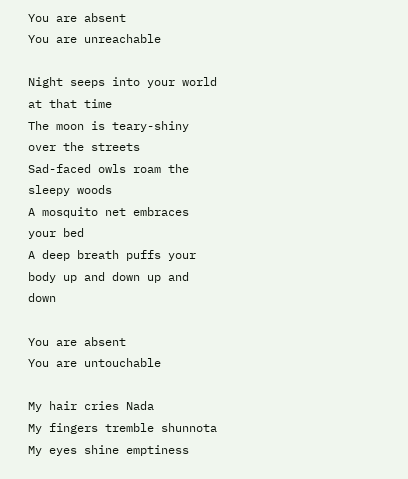You are absent
You are unreachable

Night seeps into your world at that time
The moon is teary-shiny over the streets
Sad-faced owls roam the sleepy woods
A mosquito net embraces your bed
A deep breath puffs your body up and down up and down

You are absent
You are untouchable

My hair cries Nada
My fingers tremble shunnota
My eyes shine emptiness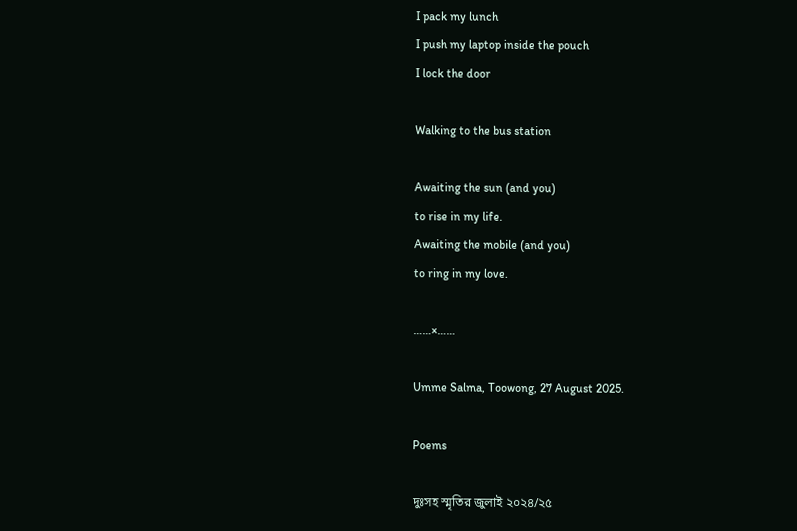I pack my lunch
I push my laptop inside the pouch
I lock the door

Walking to the bus station

Awaiting the sun (and you)
to rise in my life.
Awaiting the mobile (and you)
to ring in my love.

……×……

Umme Salma, Toowong, 27 August 2025.

Poems

দুঃসহ স্মৃতির জুলাই ২০২৪/২৫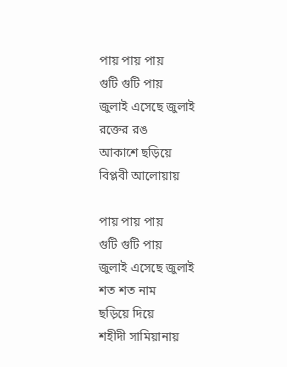পায় পায় পায়
গুটি গুটি পায়
জুলাই এসেছে জুলাই
রক্তের রঙ
আকাশে ছড়িয়ে
বিপ্লবী আলোয়ায়

পায় পায় পায়
গুটি গুটি পায়
জুলাই এসেছে জুলাই
শত শত নাম
ছড়িয়ে দিয়ে
শহীদী সামিয়ানায়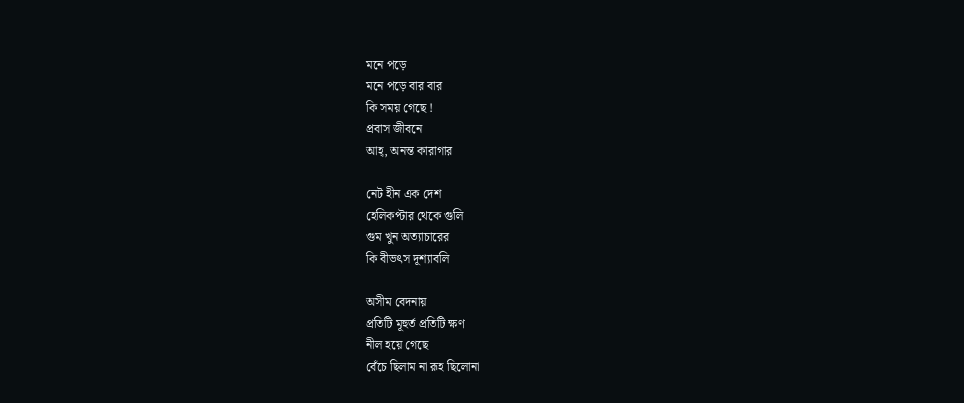মনে পড়ে
মনে পড়ে বার বার
কি সময় গেছে !
প্রবাস জীবনে
আহ্, অনন্ত কারাগার

নেট হীন এক দেশ
হেলিকপ্টার থেকে গুলি
গুম খুন অত্যাচারের
কি বীভৎস দূশ্যাবলি

অসীম বেদনায়
প্রতিটি মূহুর্ত প্রতিটি ক্ষণ
নীল হয়ে গেছে
বেঁচে ছিলাম না রূহ ছিলোনা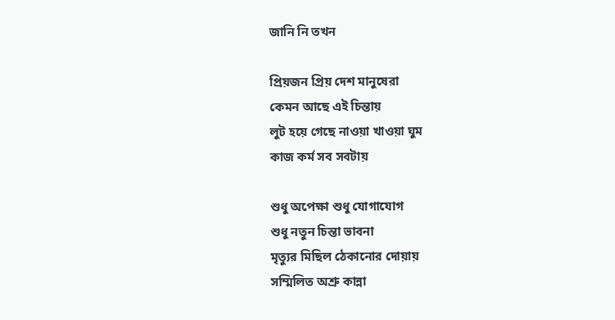জানি নি তখন

প্রিয়জন প্রিয় দেশ মানুষেরা
কেমন আছে এই চিন্তায়
লুট হয়ে গেছে নাওয়া খাওয়া ঘুম
কাজ কর্ম সব সবটায়

শুধু অপেক্ষা শুধু যোগাযোগ
শুধু নতুন চিন্তা ভাবনা
মৃত্যুর মিছিল ঠেকানোর দোয়ায়
সম্মিলিত অশ্রু কান্না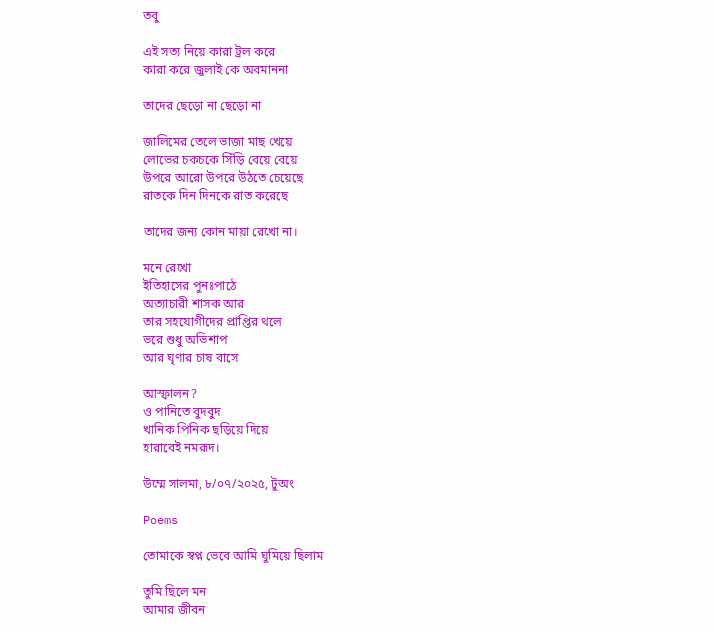তবু

এই সত্য নিয়ে কারা ট্রল করে
কারা করে জুলাই কে অবমাননা

তাদের ছেড়ো না ছেড়ো না

জালিমের তেলে ভাজা মাছ খেয়ে
লোভের চকচকে সিঁড়ি বেয়ে বেয়ে
উপরে আরো উপরে উঠতে চেয়েছে
রাতকে দিন দিনকে রাত করেছে

তাদের জন্য কোন মায়া রেখো না।

মনে রেখো
ইতিহাসের পুনঃপাঠে
অত্যাচারী শাসক আর
তার সহযোগীদের প্রাপ্তির থলে
ভরে শুধু অভিশাপ
আর ঘৃণার চাষ বাসে

আস্ফালন?
ও পানিতে বুদবুদ
খানিক পিনিক ছড়িয়ে দিয়ে
হারাবেই নমরূদ।

উম্মে সালমা, ৮/০৭/২০২৫, টুঅং

Poems

তোমাকে স্বপ্ন ভেবে আমি ঘুমিয়ে ছিলাম

তুমি ছিলে মন
আমার জীবন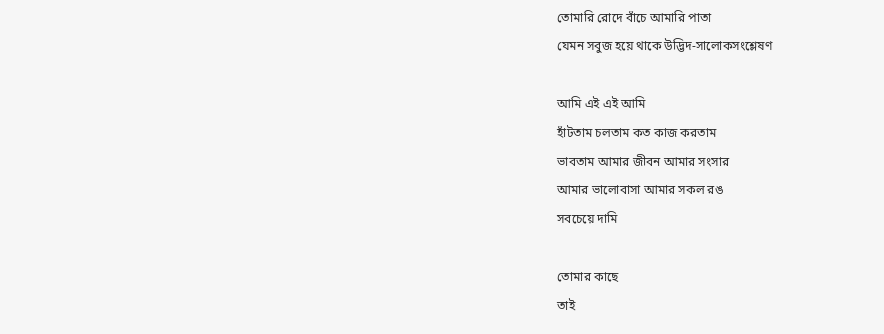তোমারি রোদে বাঁচে আমারি পাতা
যেমন সবুজ হয়ে থাকে উদ্ভিদ-সালোকসংশ্লেষণ

আমি এই এই আমি
হাঁটতাম চলতাম কত কাজ করতাম
ভাবতাম আমার জীবন আমার সংসার
আমার ভালোবাসা আমার সকল রঙ
সবচেয়ে দামি

তোমার কাছে
তাই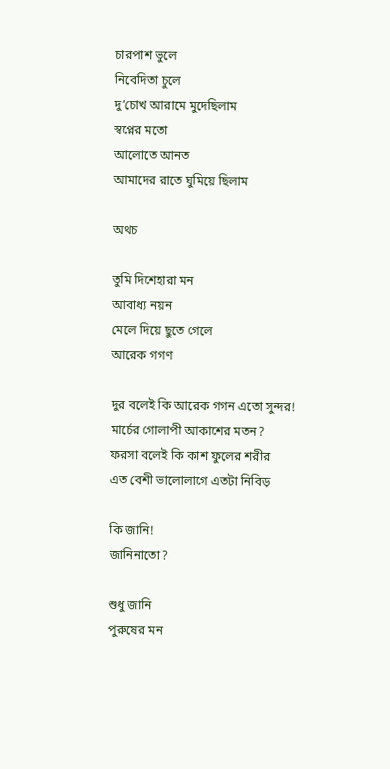চারপাশ ভুলে
নিবেদিতা চুলে
দু’চোখ আরামে মুদেছিলাম
স্বপ্নের মতো
আলোতে আনত
আমাদের রাতে ঘুমিয়ে ছিলাম

অথচ

তুমি দিশেহারা মন
আবাধ্য নয়ন
মেলে দিয়ে ছুতে গেলে
আরেক গগণ

দুর বলেই কি আরেক গগন এতো সুন্দর!
মার্চের গোলাপী আকাশের মতন?
ফরসা বলেই কি কাশ ফুলের শরীর
এত বেশী ভালোলাগে এতটা নিবিড়

কি জানি!
জানিনাতো?

শুধু জানি
পুরুষের মন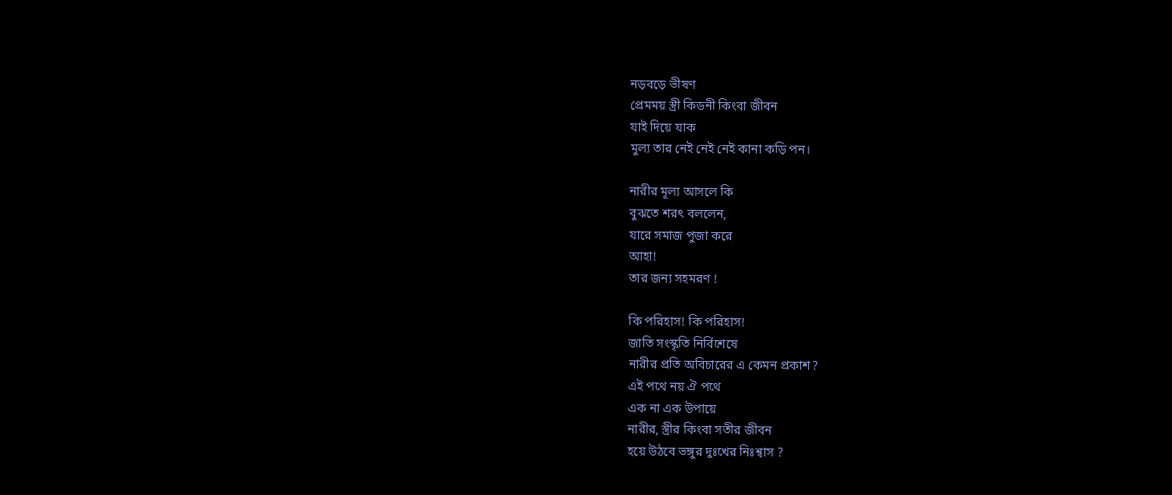নড়বড়ে ভীষণ
প্রেমময় স্ত্রী কিডনী কিংবা জীবন
যাই দিয়ে যাক
মুল্য তার নেই নেই নেই কানা কড়ি পন।

নারীর মূল্য আসলে কি
বুঝতে শরৎ বললেন,
যারে সমাজ পুজা করে
আহা!
তার জন্য সহমরণ !

কি পরিহাস! কি পরিহাস!
জাতি সংস্কৃতি নির্বিশেষে
নারীর প্রতি অবিচারের এ কেমন প্রকাশ?
এই পথে নয় ঐ পথে
এক না এক উপায়ে
নারীর, স্ত্রীর কিংবা সতীর জীবন
হয়ে উঠবে ভঙ্গুর দুঃখের নিঃশ্বাস ?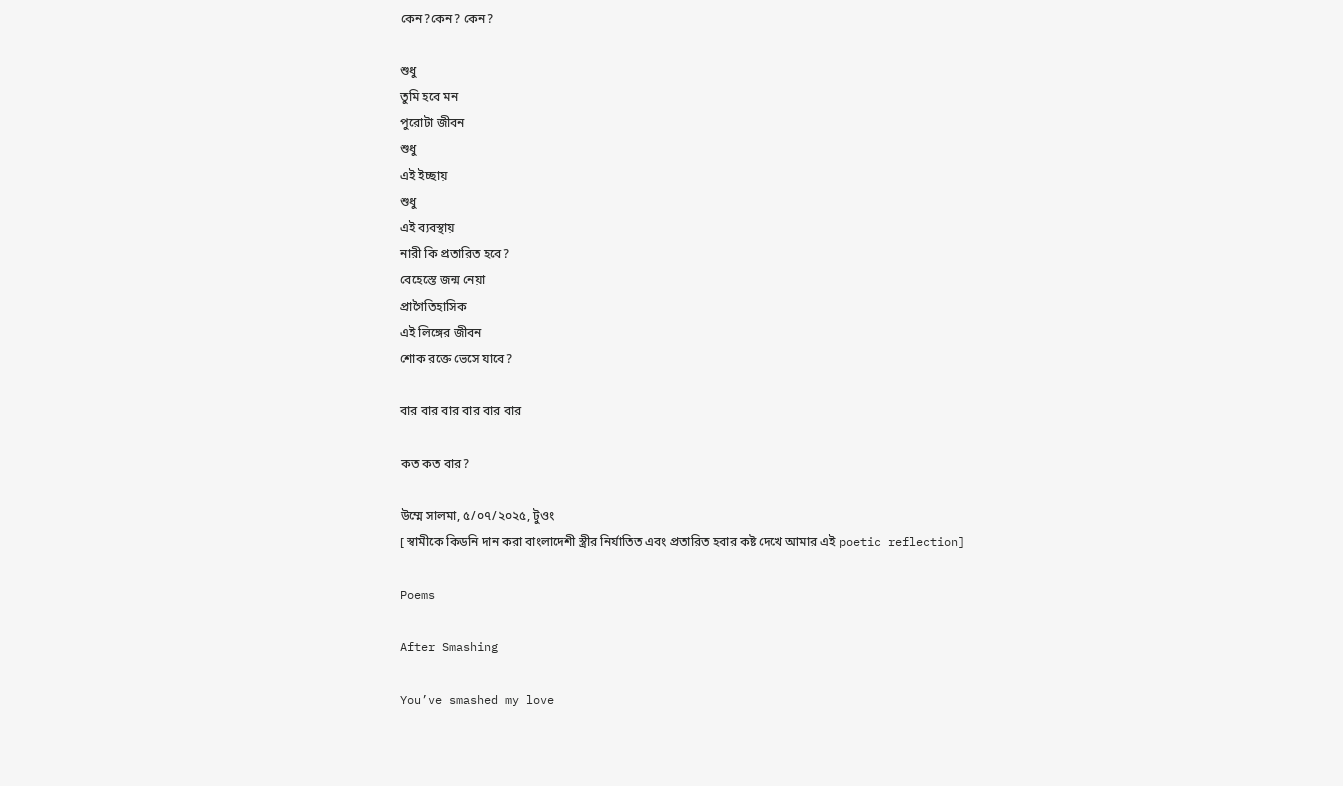কেন?কেন? কেন?

শুধু
তুমি হবে মন
পুরোটা জীবন
শুধু
এই ইচ্ছায়
শুধু
এই ব্যবস্থায়
নারী কি প্রতারিত হবে?
বেহেস্তে জন্ম নেয়া
প্রাগৈতিহাসিক
এই লিঙ্গের জীবন
শোক রক্তে ভেসে যাবে?

বার বার বার বার বার বার

কত কত বার?

উম্মে সালমা, ৫/০৭/২০২৫, টুওং
[ স্বামীকে কিডনি দান করা বাংলাদেশী স্ত্রীর নির্যাতিত এবং প্রতারিত হবার কষ্ট দেখে আমার এই poetic reflection]

Poems

After Smashing

You’ve smashed my love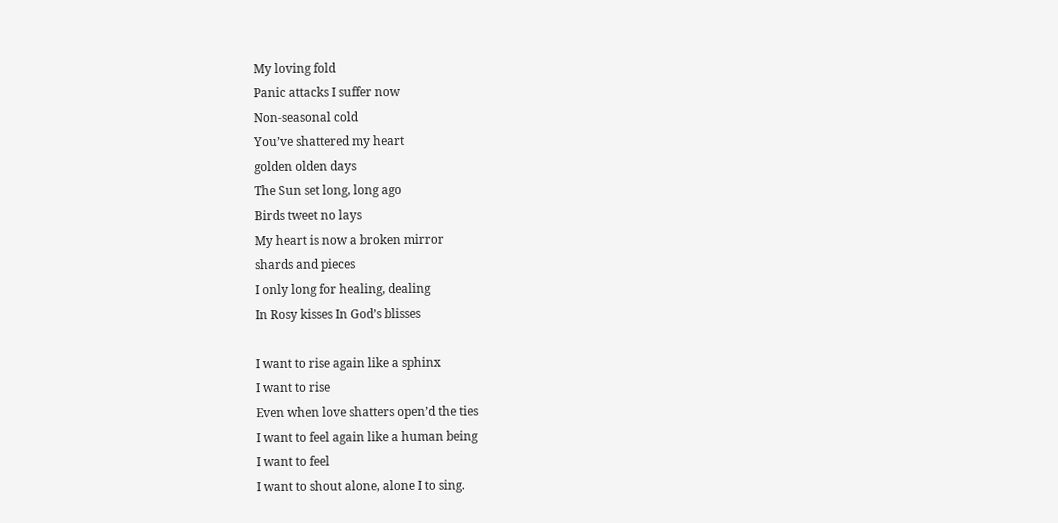My loving fold
Panic attacks I suffer now
Non-seasonal cold
You’ve shattered my heart
golden olden days
The Sun set long, long ago
Birds tweet no lays
My heart is now a broken mirror
shards and pieces
I only long for healing, dealing
In Rosy kisses In God’s blisses

I want to rise again like a sphinx
I want to rise
Even when love shatters open’d the ties
I want to feel again like a human being
I want to feel
I want to shout alone, alone I to sing.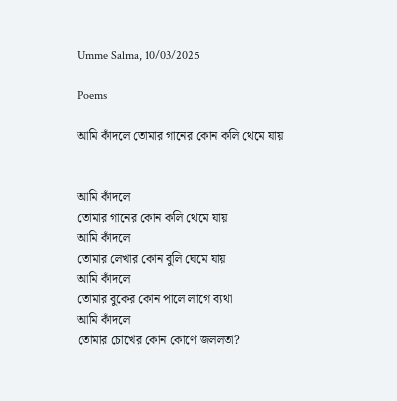Umme Salma, 10/03/2025

Poems

আমি কাঁদলে তোমার গানের কোন কলি থেমে যায়


আমি কাঁদলে
তোমার গানের কোন কলি থেমে যায়
আমি কাঁদলে
তোমার লেখার কোন বুলি ঘেমে যায়
আমি কাঁদলে
তোমার বুকের কোন পালে লাগে ব্যথা
আমি কাঁদলে
তোমার চোখের কোন কোণে জললতা?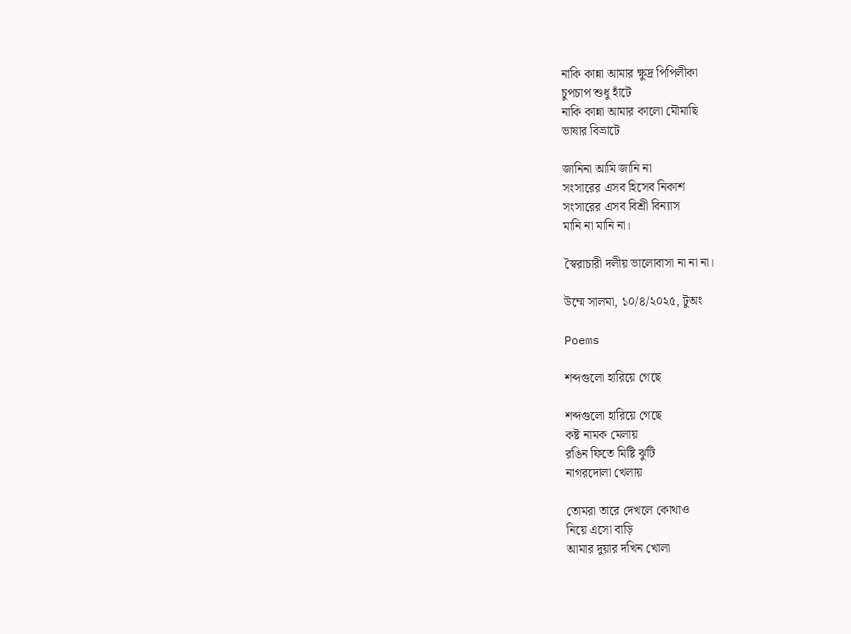নাকি কান্না আমার ক্ষুদ্র পিপিলীকা
চুপচাপ শুধু হাঁটে
নাকি কান্না আমার কালো মৌমাছি
ভাষার বিভ্রাটে

জানিনা আমি জানি না
সংসারের এসব হিসেব নিকাশ
সংসারের এসব বিশ্রী বিন্যাস
মানি না মানি না।

স্বৈরাচারী দলীয় ভালোবাসা না না না।

উম্মে সালমা, ১০/৪/২০২৫, টুঅং

Poems

শব্দগুলো হারিয়ে গেছে

শব্দগুলো হারিয়ে গেছে
কষ্ট নামক মেলায়
রঙিন ফিতে মিষ্টি ঝুটি
নাগরদোলা খেলায়

তোমরা তারে দেখলে কোথাও
নিয়ে এসো বাড়ি
আমার দুয়ার দখিন খোলা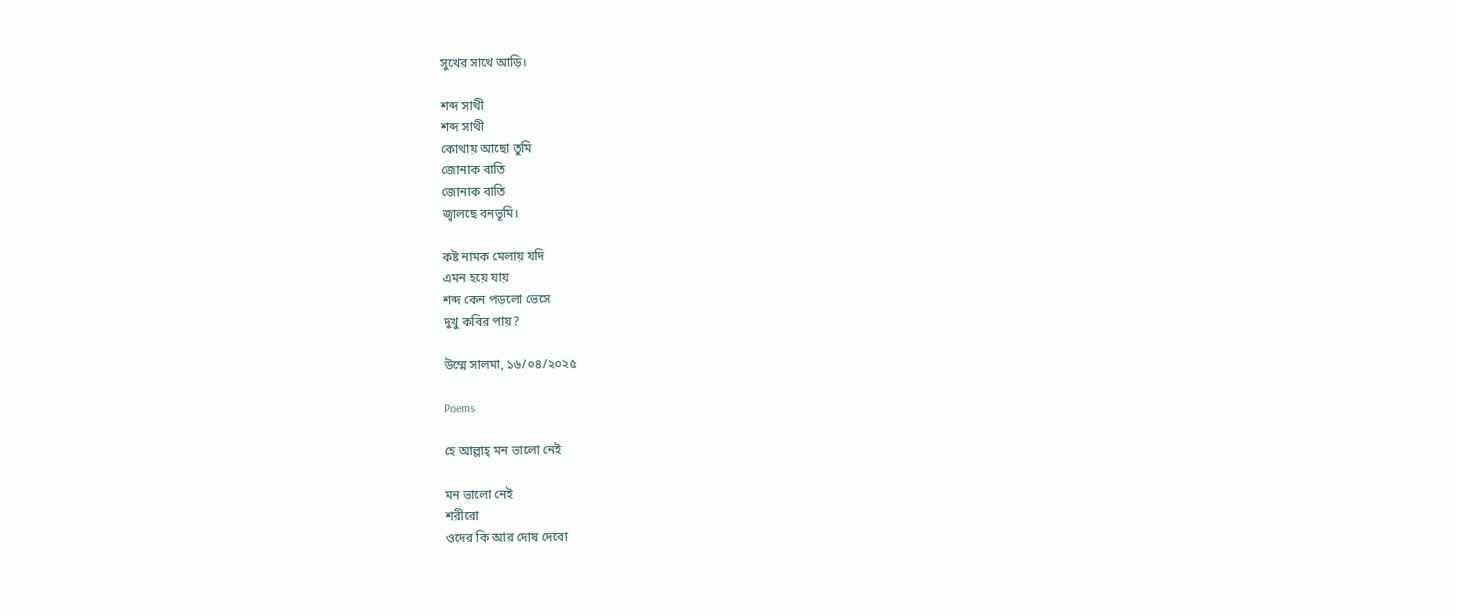সুখের সাথে আড়ি।

শব্দ সাথী
শব্দ সাথী
কোথায় আছো তুমি
জোনাক বাতি
জোনাক বাতি
জ্বালছে বনভূমি।

কষ্ট নামক মেলায় যদি
এমন হয়ে যায়
শব্দ কেন পড়লো ভেসে
দুখু কবির পায়?

উম্মে সালমা, ১৬/০৪/২০২৫

Poems

হে আল্লাহ্‌ মন ভালো নেই

মন ভালো নেই
শরীরো
ওদের কি আর দোষ দেবো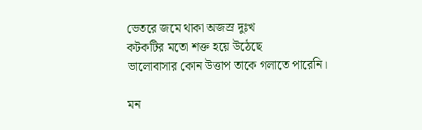ভেতরে জমে থাকা অজস্র দুঃখ
কটকটির মতো শক্ত হয়ে উঠেছে
ভালোবাসার কোন উত্তাপ তাকে গলাতে পারেনি।

মন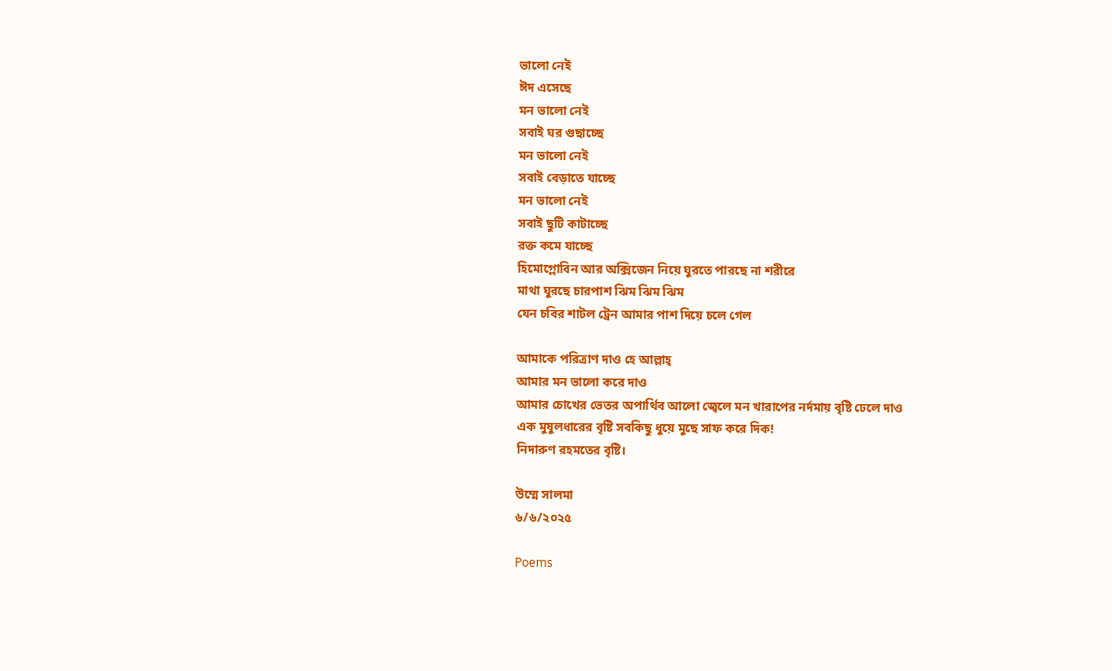ভালো নেই
ঈদ এসেছে
মন ভালো নেই
সবাই ঘর গুছাচ্ছে
মন ভালো নেই
সবাই বেড়াতে যাচ্ছে
মন ভালো নেই
সবাই ছুটি কাটাচ্ছে
রক্ত কমে যাচ্ছে
হিমোগ্লোবিন আর অক্সিজেন নিয়ে ঘুরতে পারছে না শরীরে
মাথা ঘুরছে চারপাশ ঝিম ঝিম ঝিম
যেন চবির শাটল ট্রেন আমার পাশ দিয়ে চলে গেল

আমাকে পরিত্রাণ দাও হে আল্লাহ্‌
আমার মন ভালো করে দাও
আমার চোখের ভেতর অপার্থিব আলো জ্বেলে মন খারাপের নর্দমায় বৃষ্টি ঢেলে দাও
এক মুষুলধারের বৃষ্টি সবকিছু ধুয়ে মুছে সাফ করে দিক!
নিদারুণ রহমতের বৃষ্টি।

উম্মে সালমা
৬/৬/২০২৫

Poems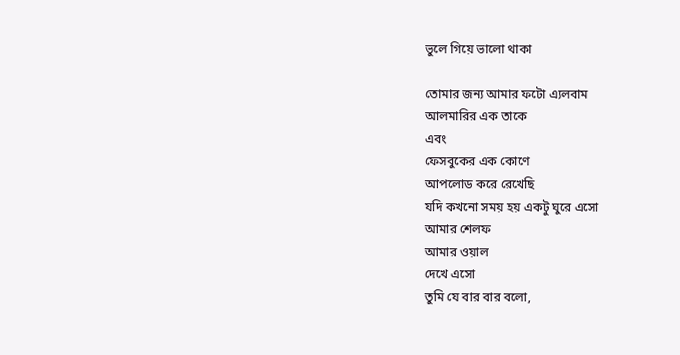ভুলে গিয়ে ভালো থাকা

তোমার জন্য আমার ফটো এ্যলবাম
আলমারির এক তাকে
এবং
ফেসবুকের এক কোণে
আপলোড করে রেখেছি
যদি কখনো সময় হয় একটু ঘুরে এসো
আমার শেলফ
আমার ওয়াল
দেখে এসো
তুমি যে বার বার বলো,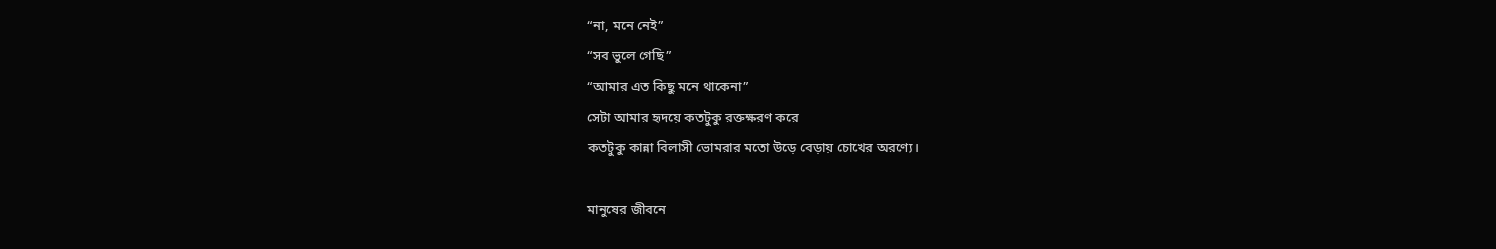“না, মনে নেই”
“সব ভুলে গেছি”
“আমার এত কিছু মনে থাকেনা”
সেটা আমার হৃদয়ে কতটুকু রক্তক্ষরণ করে
কতটুকু কান্না বিলাসী ভোমরার মতো উড়ে বেড়ায় চোখের অরণ্যে।

মানুষের জীবনে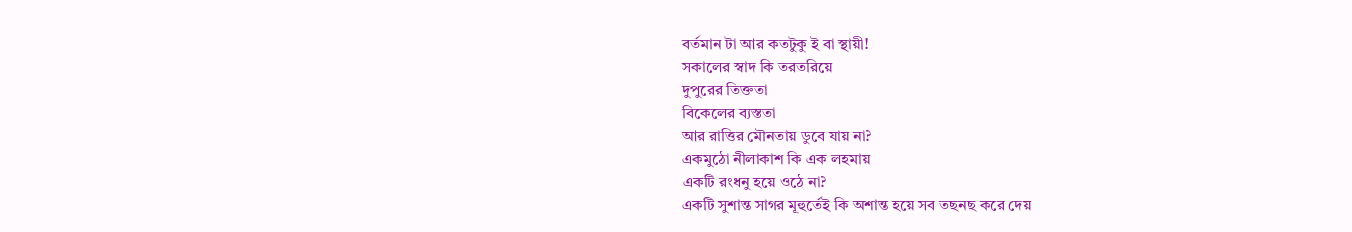বর্তমান টা আর কতটুকু ই বা স্থায়ী!
সকালের স্বাদ কি তরতরিয়ে
দুপুরের তিক্ততা
বিকেলের ব্যস্ততা
আর রাত্তির মৌনতায় ডুবে যায় না?
একমুঠো নীলাকাশ কি এক লহমায়
একটি রংধনু হয়ে ওঠে না?
একটি সুশান্ত সাগর মূহুর্তেই কি অশান্ত হয়ে সব তছনছ করে দেয়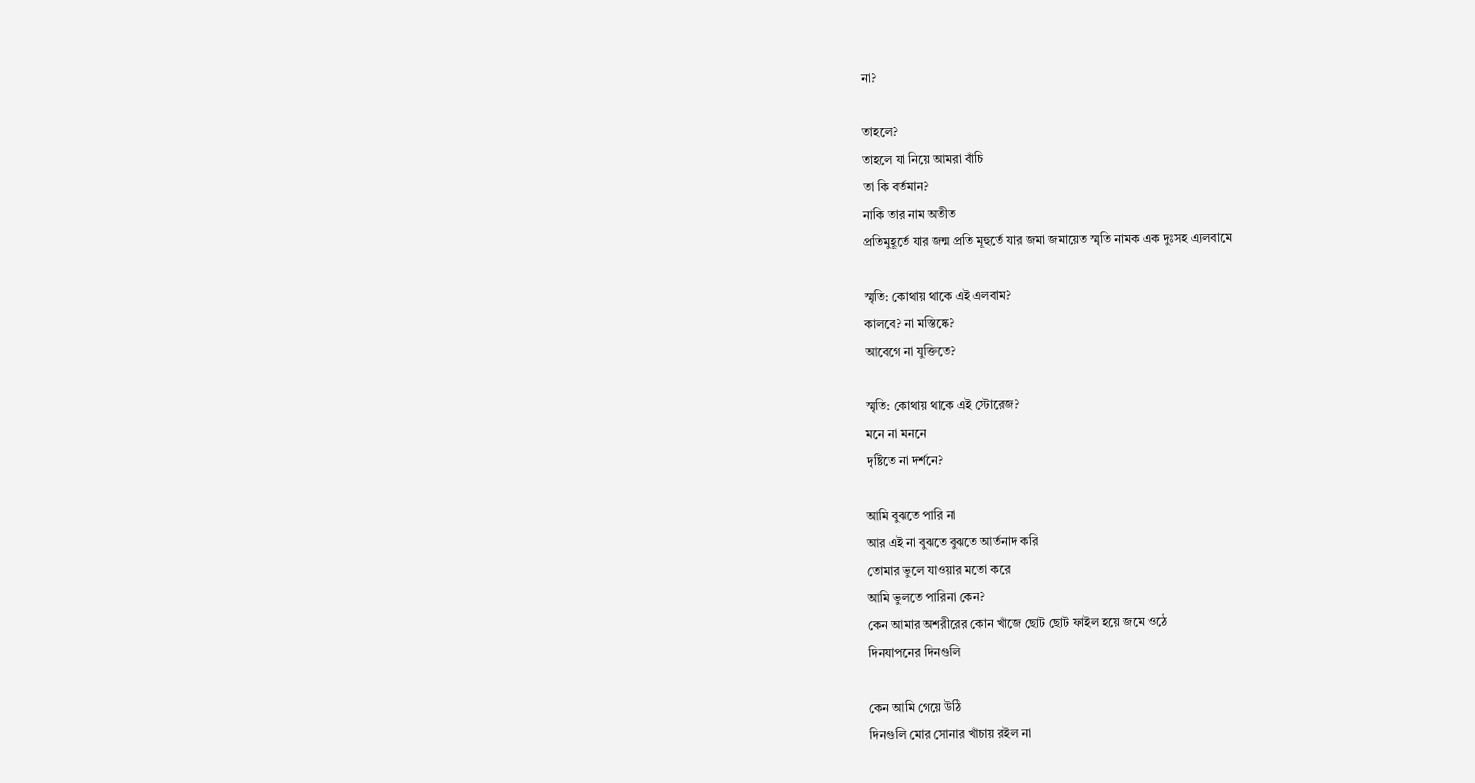না?

তাহলে?
তাহলে যা নিয়ে আমরা বাঁচি
তা কি বর্তমান?
নাকি তার নাম অতীত
প্রতিমুহূর্তে যার জন্ম প্রতি মূহুর্তে যার জমা জমায়েত স্মৃতি নামক এক দুঃসহ এ্যলবামে

স্মৃতি: কোথায় থাকে এই এলবাম?
কালবে? না মস্তিষ্কে?
আবেগে না যুক্তিতে?

স্মৃতি: কোথায় থাকে এই স্টোরেজ?
মনে না মননে
দৃষ্টিতে না দর্শনে?

আমি বুঝতে পারি না
আর এই না বুঝতে বুঝতে আর্তনাদ করি
তোমার ভুলে যাওয়ার মতো করে
আমি ভুলতে পারিনা কেন?
কেন আমার অশরীরের কোন খাঁজে ছোট ছোট ফাইল হয়ে জমে ওঠে
দিনযাপনের দিনগুলি

কেন আমি গেয়ে উঠি
দিনগুলি মোর সোনার খাঁচায় রইল না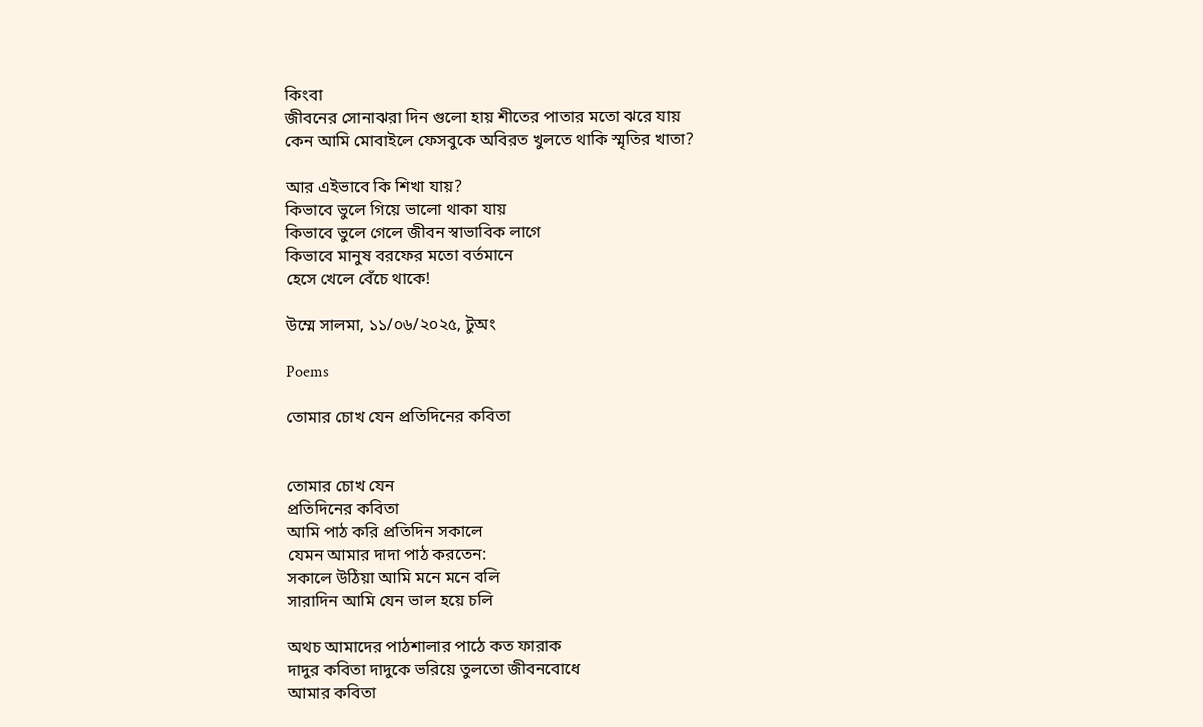কিংবা
জীবনের সোনাঝরা দিন গুলো হায় শীতের পাতার মতো ঝরে যায়
কেন আমি মোবাইলে ফেসবুকে অবিরত খুলতে থাকি স্মৃতির খাতা?

আর এইভাবে কি শিখা যায়?
কিভাবে ভুলে গিয়ে ভালো থাকা যায়
কিভাবে ভুলে গেলে জীবন স্বাভাবিক লাগে
কিভাবে মানুষ বরফের মতো বর্তমানে
হেসে খেলে বেঁচে থাকে!

উম্মে সালমা, ১১/০৬/২০২৫, টুঅং

Poems

তোমার চোখ যেন প্রতিদিনের কবিতা


তোমার চোখ যেন
প্রতিদিনের কবিতা
আমি পাঠ করি প্রতিদিন সকালে
যেমন আমার দাদা পাঠ করতেন:
সকালে উঠিয়া আমি মনে মনে বলি
সারাদিন আমি যেন ভাল হয়ে চলি

অথচ আমাদের পাঠশালার পাঠে কত ফারাক
দাদুর কবিতা দাদুকে ভরিয়ে তুলতো জীবনবোধে
আমার কবিতা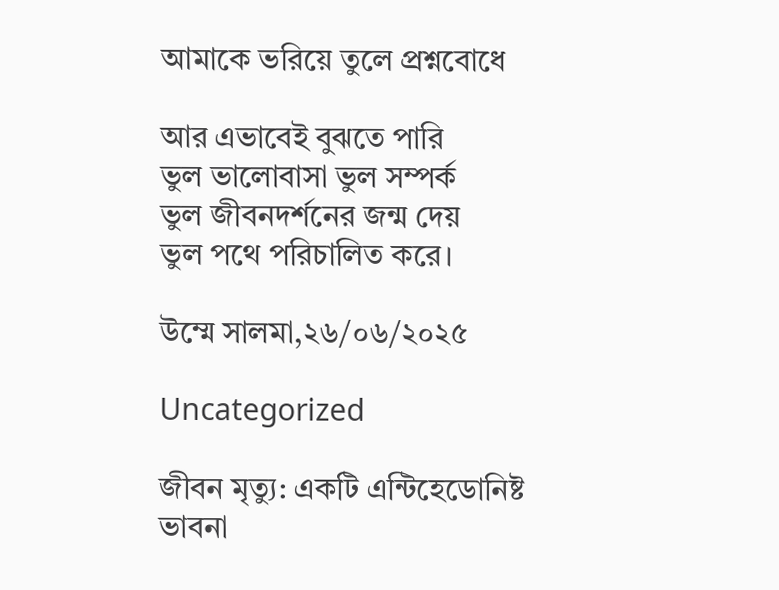আমাকে ভরিয়ে তুলে প্রশ্নবোধে

আর এভাবেই বুঝতে পারি
ভুল ভালোবাসা ভুল সম্পর্ক
ভুল জীবনদর্শনের জন্ম দেয়
ভুল পথে পরিচালিত করে।

উম্মে সালমা,২৬/০৬/২০২৫

Uncategorized

জীবন মৃত্যু: একটি এন্টিহেডোনিষ্ট ভাবনা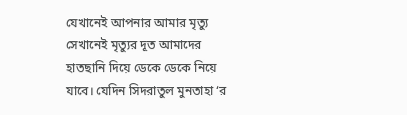যেখানেই আপনার আমার মৃত্যু সেখানেই মৃত্যুর দূত আমাদের হাতছানি দিয়ে ডেকে ডেকে নিয়ে যাবে। যেদিন সিদরাতুল মুনতাহা ‘র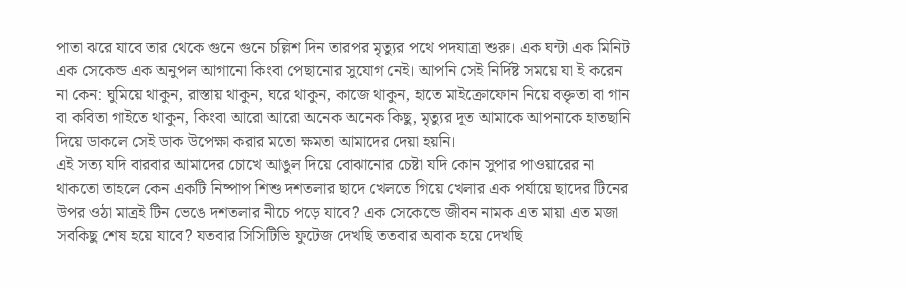পাতা ঝরে যাবে তার থেকে গুনে গুনে চল্লিশ দিন তারপর মৃত্যুর পথে পদযাত্রা শুরু। এক ঘন্টা এক মিনিট এক সেকেন্ড এক অনুপল আগানো কিংবা পেছানোর সুযোগ নেই। আপনি সেই নির্দিষ্ট সময়ে যা ই করেন না কেন: ঘুমিয়ে থাকুন, রাস্তায় থাকুন, ঘরে থাকুন, কাজে থাকুন, হাতে মাইক্রোফোন নিয়ে বক্তৃতা বা গান বা কবিতা গাইতে থাকুন, কিংবা আরো আরো অনেক অনেক কিছু, মৃত্যুর দূত আমাকে আপনাকে হাতছানি দিয়ে ডাকলে সেই ডাক উপেক্ষা করার মতো ক্ষমতা আমাদের দেয়া হয়নি।
এই সত্য যদি বারবার আমাদের চোখে আঙুল দিয়ে বোঝানোর চেষ্টা যদি কোন সুপার পাওয়ারের না থাকতো তাহলে কেন একটি নিষ্পাপ শিশু দশতলার ছাদে খেলতে গিয়ে খেলার এক পর্যায়ে ছাদের টিনের উপর ওঠা মাত্রই টিন ভেঙে দশতলার নীচে পড়ে যাবে? এক সেকেন্ডে জীবন নামক এত মায়া এত মজা সবকিছু শেষ হয়ে যাবে? যতবার সিসিটিভি ফুটেজ দেখছি ততবার অবাক হয়ে দেখছি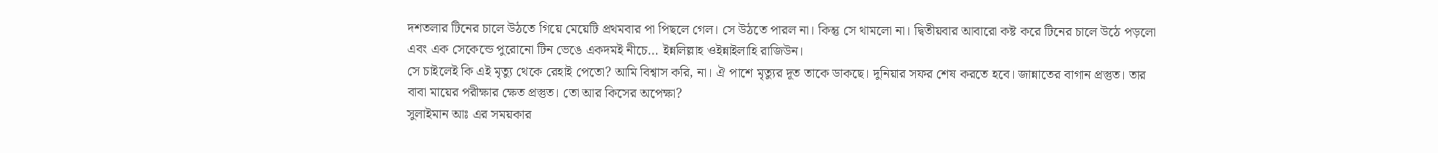দশতলার টিনের চালে উঠতে গিয়ে মেয়েটি প্রথমবার পা পিছলে গেল। সে উঠতে পারল না। কিন্তু সে থামলো না। দ্বিতীয়বার আবারো কষ্ট করে টিনের চালে উঠে পড়লো এবং এক সেকেন্ডে পুরোনো টিন ভেঙে একদমই নীচে… ইন্নলিল্লাহ ওইন্নাইলাহি রাজিউন।
সে চাইলেই কি এই মৃত্যু থেকে রেহাই পেতো? আমি বিশ্বাস করি, না। ঐ পাশে মৃত্যুর দূত তাকে ডাকছে। দুনিয়ার সফর শেষ করতে হবে। জান্নাতের বাগান প্রস্তুত।‌ তার বাবা মায়ের পরীক্ষার ক্ষেত প্রস্তুত। তো আর কিসের অপেক্ষা?
সুলাইমান আঃ এর সময়কার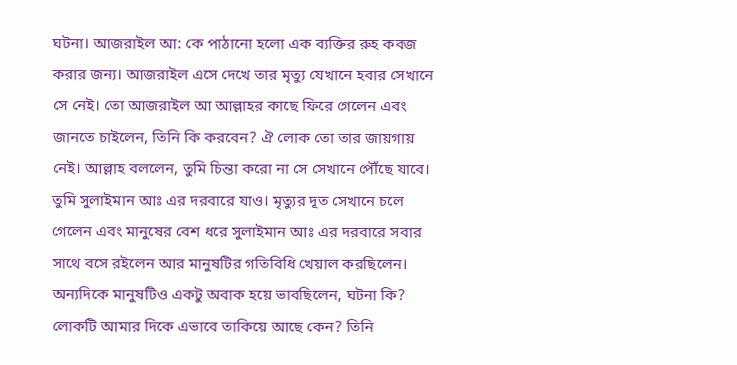ঘটনা। আজরাইল আ: কে পাঠানো হলো এক ব্যক্তির রুহ কবজ করার জন্য। আজরাইল এসে দেখে তার মৃত্যু যেখানে হবার সেখানে সে নেই। তো আজরাইল আ আল্লাহর কাছে ফিরে গেলেন এবং জানতে চাইলেন, তিনি কি করবেন? ঐ লোক তো তার জায়গায় নেই।‌ আল্লাহ বললেন, তুমি চিন্তা করো না সে সেখানে পৌঁছে যাবে। তুমি সুলাইমান আঃ এর দরবারে যাও। মৃত্যুর দূত সেখানে চলে গেলেন এবং মানুষের বেশ ধরে সুলাইমান আঃ এর দরবারে সবার সাথে বসে রইলেন আর মানুষটির গতিবিধি খেয়াল করছিলেন। অন্যদিকে মানুষটিও একটু অবাক হয়ে ভাবছিলেন, ঘটনা কি? লোকটি আমার দিকে এভাবে তাকিয়ে আছে কেন? তিনি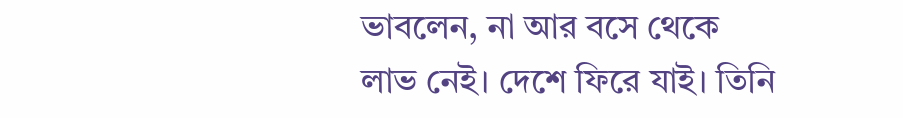ভাবলেন, না আর বসে থেকে লাভ নেই। দেশে ফিরে যাই। তিনি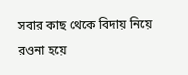সবার কাছ থেকে বিদায় নিয়ে রওনা হয়ে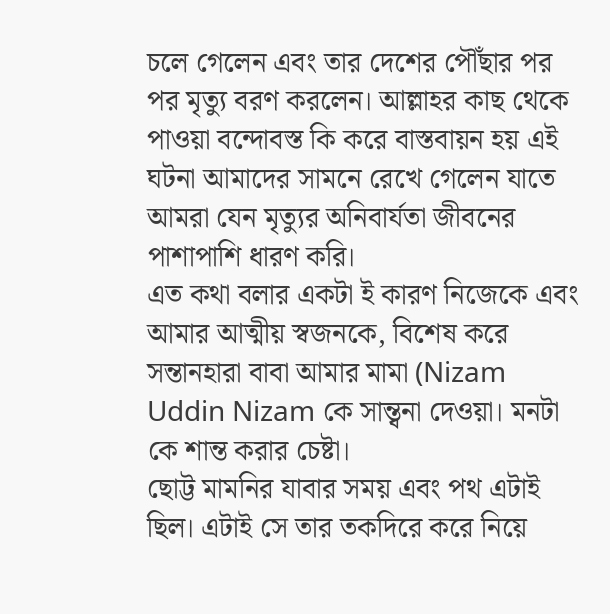চলে গেলেন এবং তার দেশের পৌঁছার পর পর মৃত্যু বরণ করলেন। আল্লাহর কাছ থেকে পাওয়া বন্দোবস্ত কি করে বাস্তবায়ন হয় এই ঘটনা আমাদের সামনে রেখে গেলেন যাতে আমরা যেন মৃত্যুর অনিবার্যতা জীবনের পাশাপাশি ধারণ করি।
এত কথা বলার একটা ই কারণ নিজেকে এবং আমার আত্মীয় স্বজনকে, বিশেষ করে সন্তানহারা বাবা আমার মামা (Nizam Uddin Nizam কে সান্ত্বনা দেওয়া। মনটা কে শান্ত করার চেষ্টা।
ছোট্ট মামনির যাবার সময় এবং পথ এটাই ছিল। এটাই সে তার তকদিরে করে নিয়ে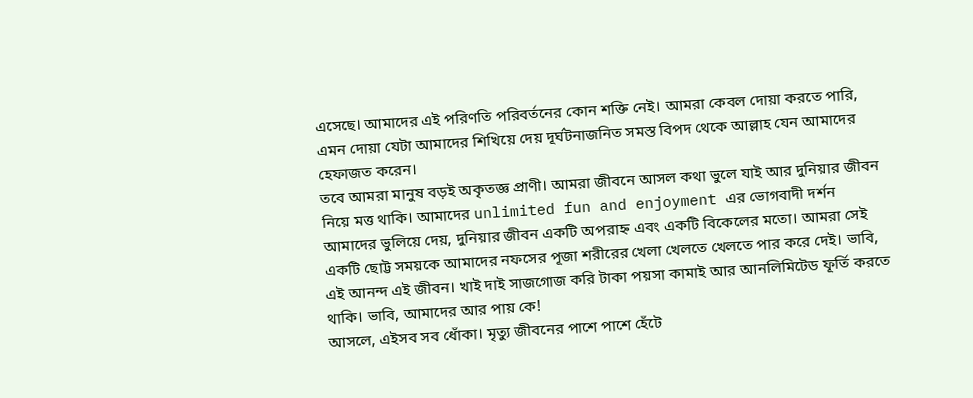এসেছে। আমাদের এই পরিণতি পরিবর্তনের কোন শক্তি নেই। আমরা কেবল দোয়া করতে পারি, এমন দোয়া যেটা আমাদের শিখিয়ে দেয় দূর্ঘটনাজনিত সমস্ত বিপদ থেকে আল্লাহ যেন আমাদের হেফাজত করেন।
তবে আমরা মানুষ বড়ই অকৃতজ্ঞ প্রাণী। আমরা জীবনে আসল কথা ভুলে যাই আর দুনিয়ার জীবন নিয়ে মত্ত থাকি। আমাদের unlimited fun and enjoyment এর ভোগবাদী দর্শন আমাদের ভুলিয়ে দেয়, দুনিয়ার জীবন একটি অপরাহ্ন এবং একটি বিকেলের মতো। আমরা সেই একটি ছোট্ট সময়কে আমাদের নফসের পূজা শরীরের খেলা খেলতে খেলতে পার করে দেই। ভাবি, এই আনন্দ এই জীবন। খাই দাই সাজগোজ করি টাকা পয়সা কামাই আর আনলিমিটেড ফূর্তি করতে থাকি। ভাবি, আমাদের আর পায় কে!
আসলে, এইসব সব ধোঁকা। মৃত্যু জীবনের পাশে পাশে হেঁটে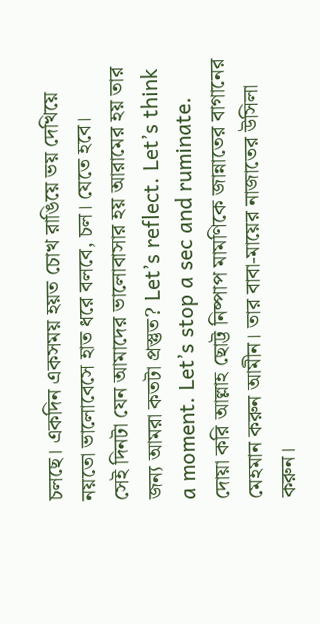চলছে। একদিন একসময় হয়ত চোখ রাঙিয়ে ভয় দেখিয়ে নয়তো ভালোবেসে হাত ধরে বলবে, চল। যেতে হবে।
সেই দিনটা যেন আমাদের ভালোবাসার হয় আরামের হয় তার জন্য আমরা কতটা প্রস্তুত? Let’s reflect. Let’s think a moment. Let’s stop a sec and ruminate.
দোয়া করি আল্লাহ ছোট্ট নিষ্পাপ মামণিকে জান্নাতের বাগানের মেহমান করুন আমীন। তার বাবা-মায়ের নাজাতের উসিলা করুন।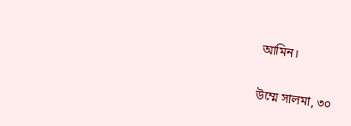আমিন।

উম্মে সালমা, ৩০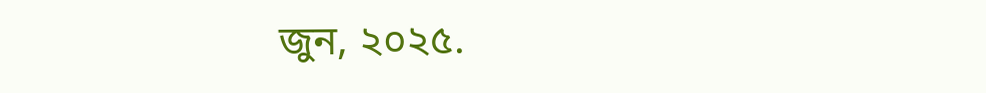জুন, ২০২৫.